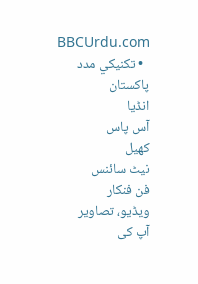BBCUrdu.com
  • تکنيکي مدد
پاکستان
انڈیا
آس پاس
کھیل
نیٹ سائنس
فن فنکار
ویڈیو، تصاویر
آپ کی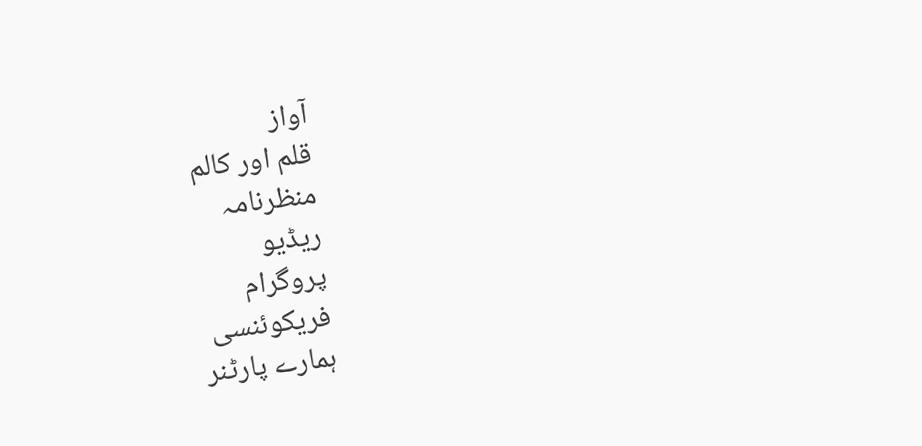آواز
قلم اور کالم
منظرنامہ
ریڈیو
پروگرام
فریکوئنسی
ہمارے پارٹنر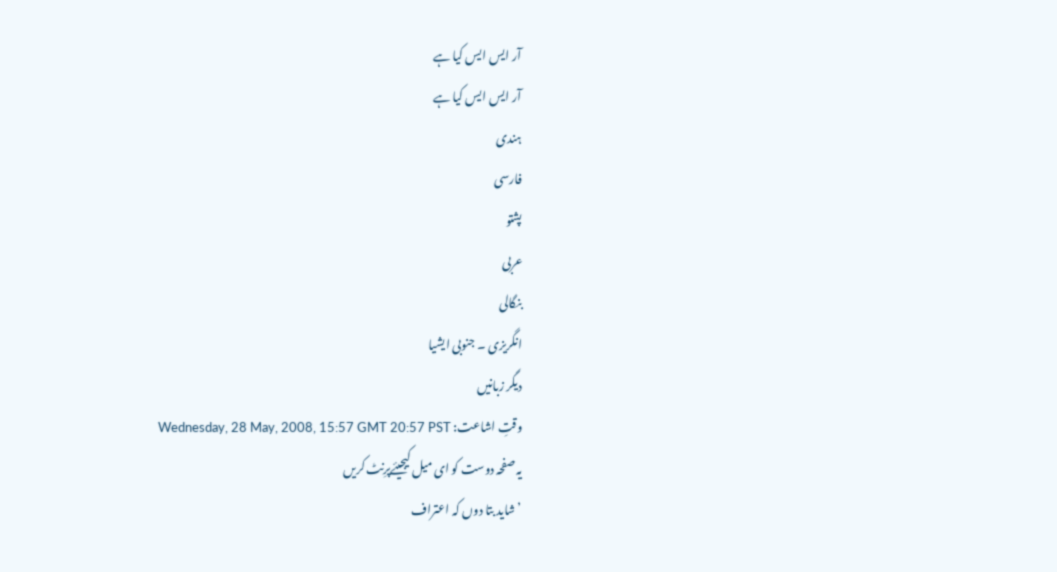آر ایس ایس کیا ہے
آر ایس ایس کیا ہے
ہندی
فارسی
پشتو
عربی
بنگالی
انگریزی ۔ جنوبی ایشیا
دیگر زبانیں
وقتِ اشاعت: Wednesday, 28 May, 2008, 15:57 GMT 20:57 PST
یہ صفحہ دوست کو ای میل کیجیئےپرِنٹ کریں
’شاید بتا دوں کہ اعتراف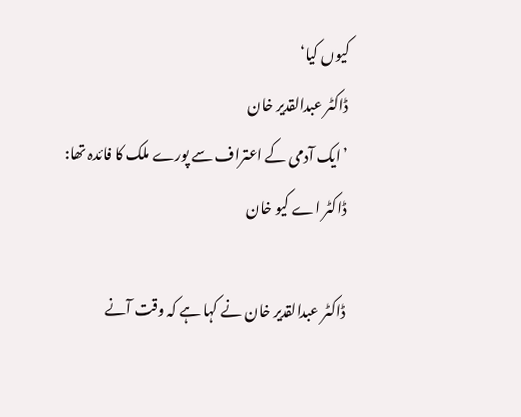کیوں کیا‘
ڈاکٹر عبدالقدیر خان
’ایک آدمی کے اعتراف سے پورے ملک کا فائدہ تھا: ڈاکٹر اے کیو خان

ڈاکٹر عبدالقدیر خان نے کہا ہے کہ وقت آنے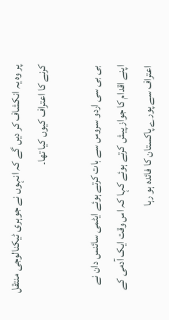پر وہ یہ انکشاف کر دیں گے کہ انہوں نے جوہری ٹیکنالوجی منتقل کرنے کا اعتراف کیوں کیا تھا۔

بی بی سی اردو سروس سے بات کرتے ہوئے ایٹمی سائنس دان نے اپنے اقدام کا جواز پیش کرتے ہوئے کہا کہ اس وقت ایک آدمی کے اعتراف سے پورے پاکستان کا فائدہ ہو رہا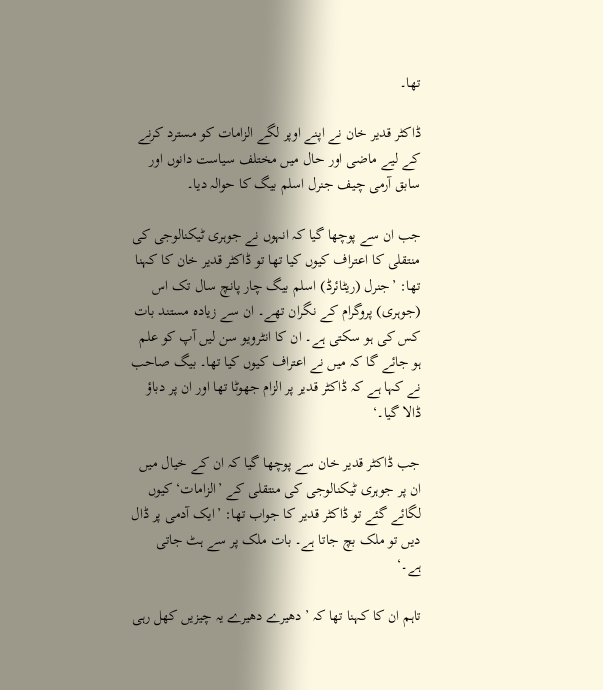تھا۔

ڈاکٹر قدیر خان نے اپنے اوپر لگے الزامات کو مسترد کرنے کے لیے ماضی اور حال میں مختلف سیاست دانوں اور سابق آرمی چیف جنرل اسلم بیگ کا حوالہ دیا۔

جب ان سے پوچھا گیا کہ انہوں نے جوہری ٹیکنالوجی کی منتقلی کا اعتراف کیوں کیا تھا تو ڈاکٹر قدیر خان کا کہنا تھا: ’جنرل (ریٹائرڈ) اسلم بیگ چار پانچ سال تک اس (جوہری) پروگرام کے نگران تھے۔ ان سے زیادہ مستند بات کس کی ہو سکتی ہے۔ ان کا انٹرویو سن لیں آپ کو علم ہو جائے گا کہ میں نے اعتراف کیوں کیا تھا۔ بیگ صاحب نے کہا ہے کہ ڈاکٹر قدیر پر الزام جھوٹا تھا اور ان پر دباؤ ڈالا گیا۔‘

جب ڈاکٹر قدیر خان سے پوچھا گیا کہ ان کے خیال میں ان پر جوہری ٹیکنالوجی کی منتقلی کے ’الزامات‘ کیوں لگائے گئے تو ڈاکٹر قدیر کا جواب تھا: ’ایک آدمی پر ڈال دیں تو ملک بچ جاتا ہے۔ بات ملک پر سے ہٹ جاتی ہے۔‘

تاہم ان کا کہنا تھا کہ ’دھیرے دھیرے یہ چیزیں کھل رہی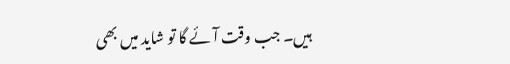ہیں۔ جب وقت آئے گا تو شاید میں بھی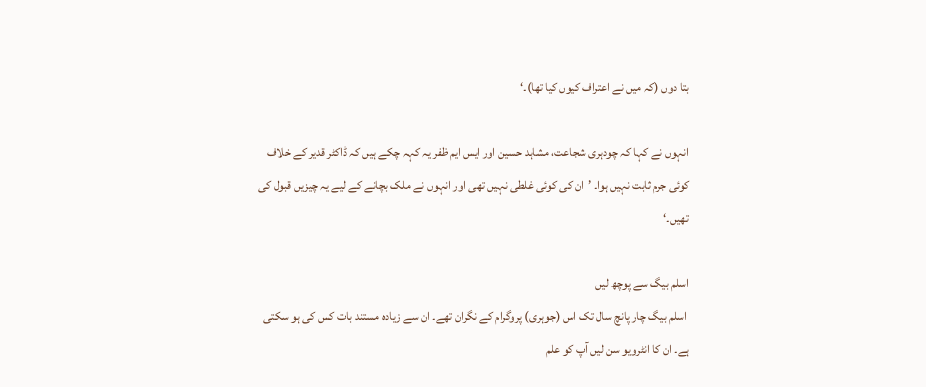بتا دوں (کہ میں نے اعتراف کیوں کیا تھا)۔‘

انہوں نے کہا کہ چودہری شجاعت، مشاہد حسین اور ایس ایم ظفر یہ کہہ چکے ہیں کہ ڈاکٹر قدیر کے خلاف کوئی جرم ثابت نہیں ہوا۔ ’ان کی کوئی غلطی نہیں تھی اور انہوں نے ملک بچانے کے لیے یہ چیزیں قبول کی تھیں۔‘

اسلم بیگ سے پوچھ لیں
 اسلم بیگ چار پانچ سال تک اس (جوہری) پروگرام کے نگران تھے۔ ان سے زیادہ مستند بات کس کی ہو سکتی ہے۔ ان کا انٹرویو سن لیں آپ کو علم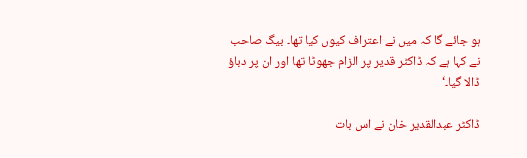ہو جائے گا کہ میں نے اعتراف کیوں کیا تھا۔ بیگ صاحب نے کہا ہے کہ ڈاکٹر قدیر پر الزام جھوٹا تھا اور ان پر دباؤ ڈالا گیا۔‘

ڈاکٹر عبدالقدیر خان نے اس بات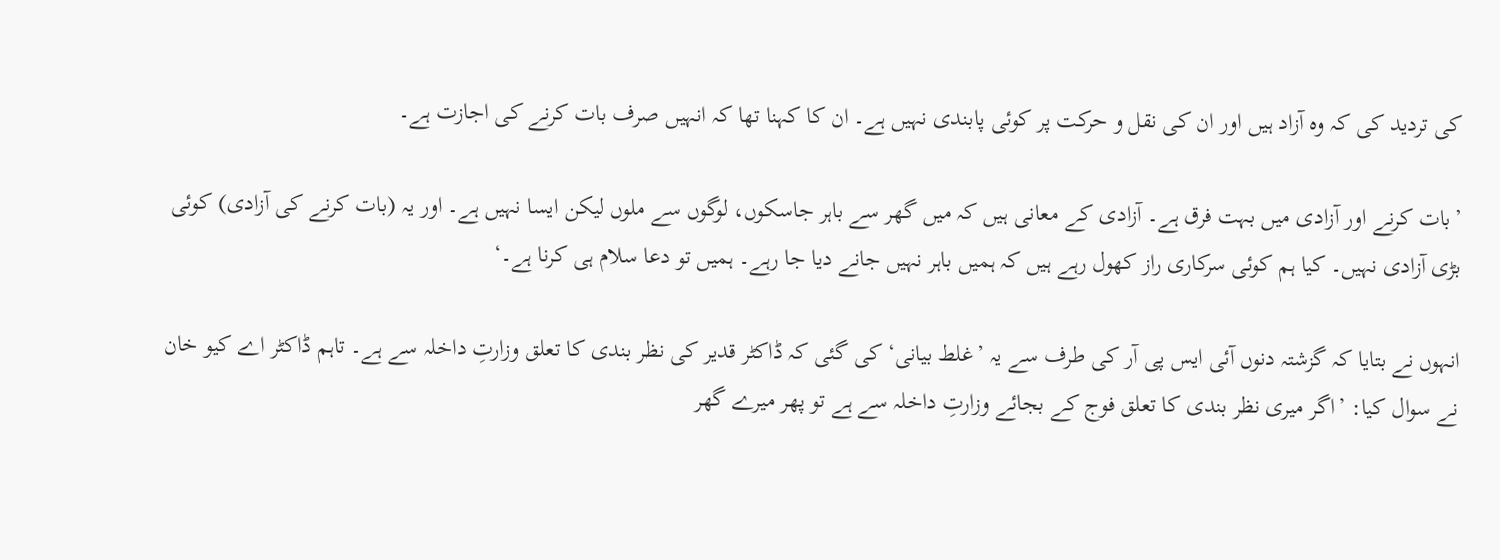کی تردید کی کہ وہ آزاد ہیں اور ان کی نقل و حرکت پر کوئی پابندی نہیں ہے۔ ان کا کہنا تھا کہ انہیں صرف بات کرنے کی اجازت ہے۔

’بات کرنے اور آزادی میں بہت فرق ہے۔ آزادی کے معانی ہیں کہ میں گھر سے باہر جاسکوں، لوگوں سے ملوں لیکن ایسا نہیں ہے۔ اور یہ (بات کرنے کی آزادی) کوئی بڑی آزادی نہیں۔ کیا ہم کوئی سرکاری راز کھول رہے ہیں کہ ہمیں باہر نہیں جانے دیا جا رہے۔ ہمیں تو دعا سلام ہی کرنا ہے۔‘

انہوں نے بتایا کہ گزشتہ دنوں آئی ایس پی آر کی طرف سے یہ ’غلط بیانی‘ کی گئی کہ ڈاکٹر قدیر کی نظر بندی کا تعلق وزارتِ داخلہ سے ہے۔ تاہم ڈاکٹر اے کیو خان نے سوال کیا: ’اگر میری نظر بندی کا تعلق فوج کے بجائے وزارتِ داخلہ سے ہے تو پھر میرے گھر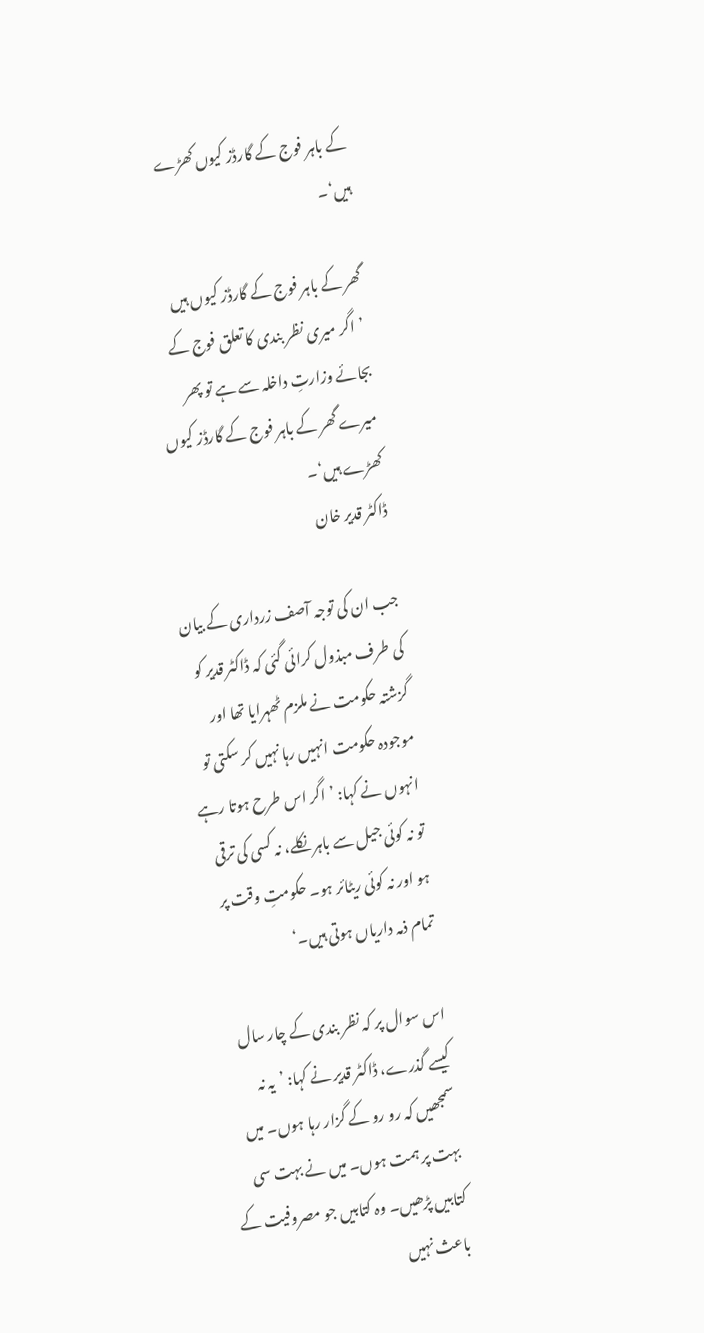کے باہر فوج کے گارڈز کیوں کھڑے ہیں‘۔

گھر کے باہر فوج کے گارڈز کیوں ہیں
 ’اگر میری نظر بندی کا تعلق فوج کے بجائے وزارتِ داخلہ سے ہے تو پھر میرے گھر کے باہر فوج کے گارڈز کیوں کھڑے ہیں‘۔
ڈاکٹر قدیر خان

جب ان کی توجہ آصف زرداری کے بیان کی طرف مبذول کرائی گئی کہ ڈاکٹر قدیر کو گزشتہ حکومت نے ملزم ٹھہرایا تھا اور موجودہ حکومت انہیں رہا نہیں کر سکتی تو انہوں نے کہا: ’اگر اس طرح ہوتا رہے تو نہ کوئی جیل سے باہر نکلے، نہ کسی کی ترقی ہو اور نہ کوئی ریٹائر ہو۔ حکومتِ وقت پر تمام ذمہ داریاں ہوتی ہیں۔‘

اس سوال پر کہ نظر بندی کے چار سال کیسے گذرے، ڈاکٹر قدیر نے کہا: ’یہ نہ سمجھیں کہ رو رو کے گزار رہا ہوں۔ میں بہت پر ہمت ہوں۔ میں نے بہت سی کتابیں پڑھیں۔ وہ کتابیں جو مصروفیت کے باعث نہیں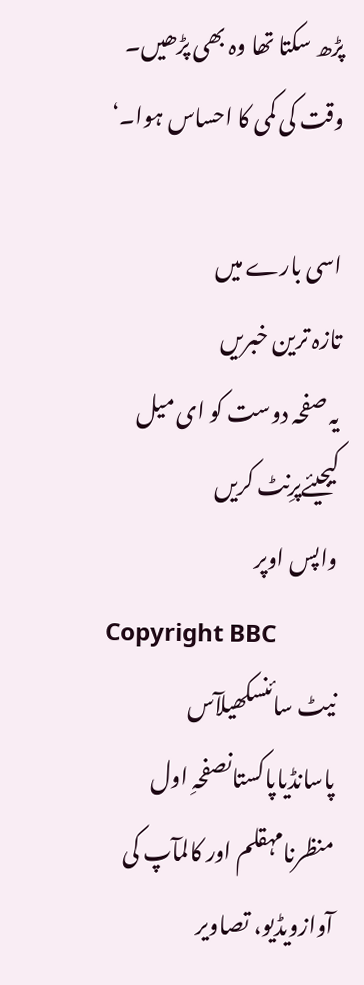پڑھ سکتا تھا وہ بھی پڑھیں۔ وقت کی کمی کا احساس ہوا۔‘

اسی بارے میں
تازہ ترین خبریں
یہ صفحہ دوست کو ای میل کیجیئےپرِنٹ کریں
واپس اوپر
Copyright BBC
نیٹ سائنسکھیلآس پاسانڈیاپاکستانصفحہِ اول
منظرنامہقلم اور کالمآپ کی آوازویڈیو، تصاویر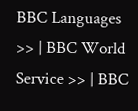BBC Languages >> | BBC World Service >> | BBC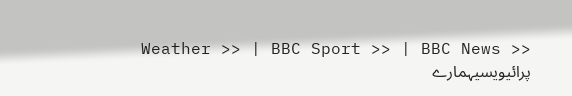Weather >> | BBC Sport >> | BBC News >>
پرائیویسیہمارے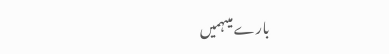بارے میںہمیں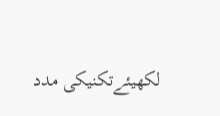لکھیئےتکنیکی مدد